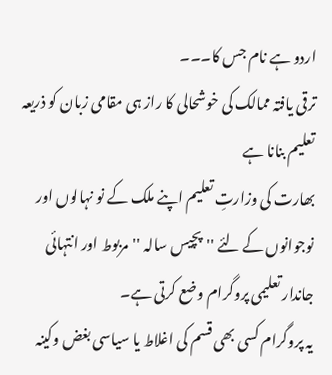اردو ہے نام جس کا۔۔۔
ترقی یافتہ ممالک کی خوشحالی کا راز ہی مقامی زبان کو ذریعہ تعلیم بنانا ہے
بھارت کی وزارتِ تعلیم اپنے ملک کے نو نہالوں اور نوجوانوں کے لئے ''پچیس سالہ ''مربوط اور انتہائی جاندار تعلیمی پروگرام وضع کرتی ہے۔
یہ پروگرام کسی بھی قسم کی اغلاط یا سیاسی بغض وکینہ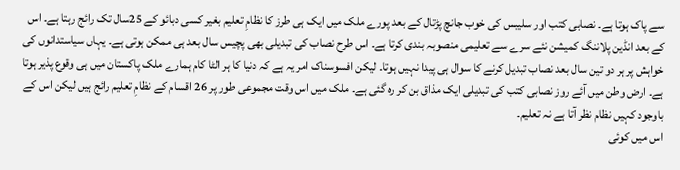سے پاک ہوتا ہے۔ نصابی کتب اور سلیبس کی خوب جانچ پڑتال کے بعد پورے ملک میں ایک ہی طرز کا نظامِ تعلیم بغیر کسی دبائو کے 25سال تک رائج رہتا ہے۔ اس کے بعد انڈین پلاننگ کمیشن نئے سرے سے تعلیمی منصوبہ بندی کرتا ہے۔ اس طرح نصاب کی تبدیلی بھی پچیس سال بعد ہی ممکن ہوتی ہے۔ یہاں سیاستدانوں کی خواہش پر ہر دو تین سال بعد نصاب تبدیل کرنے کا سوال ہی پیدا نہیں ہوتا۔ لیکن افسوسناک امر یہ ہے کہ دنیا کا ہر الٹا کام ہمارے ملک پاکستان میں ہی وقوع پذیر ہوتا ہے۔ ارض وطن میں آئے روز نصابی کتب کی تبدیلی ایک مذاق بن کر رہ گئی ہے۔ ملک میں اس وقت مجموعی طور پر 26 اقسام کے نظامِ تعلیم رائج ہیں لیکن اس کے باوجود کہیں نظام نظر آتا ہے نہ تعلیم۔
اس میں کوئی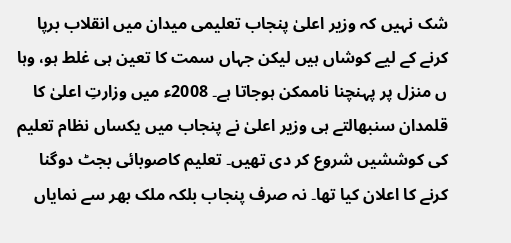شک نہیں کہ وزیر اعلیٰ پنجاب تعلیمی میدان میں انقلاب برپا کرنے کے لیے کوشاں ہیں لیکن جہاں سمت کا تعین ہی غلط ہو، وہا ں منزل پر پہنچنا ناممکن ہوجاتا ہے۔ 2008ء میں وزارتِ اعلیٰ کا قلمدان سنبھالتے ہی وزیر اعلیٰ نے پنجاب میں یکساں نظام تعلیم کی کوششیں شروع کر دی تھیں۔ تعلیم کاصوبائی بجٹ دوگنا کرنے کا اعلان کیا تھا۔ نہ صرف پنجاب بلکہ ملک بھر سے نمایاں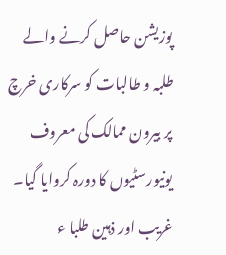پوزیشن حاصل کرنے والے طلبہ و طالبات کو سرکاری خرچ پر بیرون ممالک کی معروف یونیورسٹیوں کا دورہ کروایا گیا۔ غریب اور ذہین طلبا ء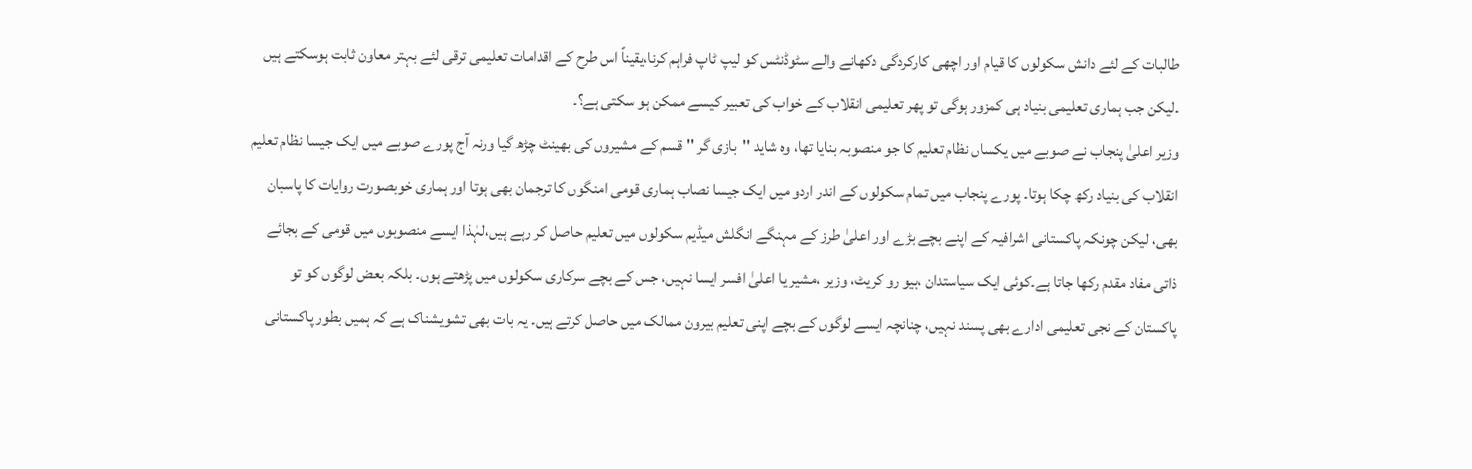طالبات کے لئے دانش سکولوں کا قیام اور اچھی کارکردگی دکھانے والے سٹوڈنٹس کو لیپ ٹاپ فراہم کرنا،یقیناً اس طرح کے اقدامات تعلیمی ترقی لئے بہتر معاون ثابت ہوسکتے ہیں ۔لیکن جب ہماری تعلیمی بنیاد ہی کمزور ہوگی تو پھر تعلیمی انقلاب کے خواب کی تعبیر کیسے ممکن ہو سکتی ہے؟۔
وزیر اعلیٰ پنجاب نے صوبے میں یکساں نظام تعلیم کا جو منصوبہ بنایا تھا، وہ شاید ''بازی گر '' قسم کے مشیروں کی بھینٹ چڑھ گیا ورنہ آج پورے صوبے میں ایک جیسا نظام تعلیم انقلاب کی بنیاد رکھ چکا ہوتا۔ پورے پنجاب میں تمام سکولوں کے اندر اردو میں ایک جیسا نصاب ہماری قومی امنگوں کا ترجمان بھی ہوتا اور ہماری خوبصورت روایات کا پاسبان بھی، لیکن چونکہ پاکستانی اشرافیہ کے اپنے بچے بڑے اور اعلیٰ طرز کے مہنگے انگلش میڈیم سکولوں میں تعلیم حاصل کر رہے ہیں،لہٰذا ایسے منصوبوں میں قومی کے بجائے ذاتی مفاد مقدم رکھا جاتا ہے۔کوئی ایک سیاستدان ،بیو رو کریٹ، وزیر ،مشیر یا اعلیٰ افسر ایسا نہیں، جس کے بچے سرکاری سکولوں میں پڑھتے ہوں۔ بلکہ بعض لوگوں کو تو پاکستان کے نجی تعلیمی ادارے بھی پسند نہیں، چنانچہ ایسے لوگوں کے بچے اپنی تعلیم بیرون ممالک میں حاصل کرتے ہیں۔ یہ بات بھی تشویشناک ہے کہ ہمیں بطور پاکستانی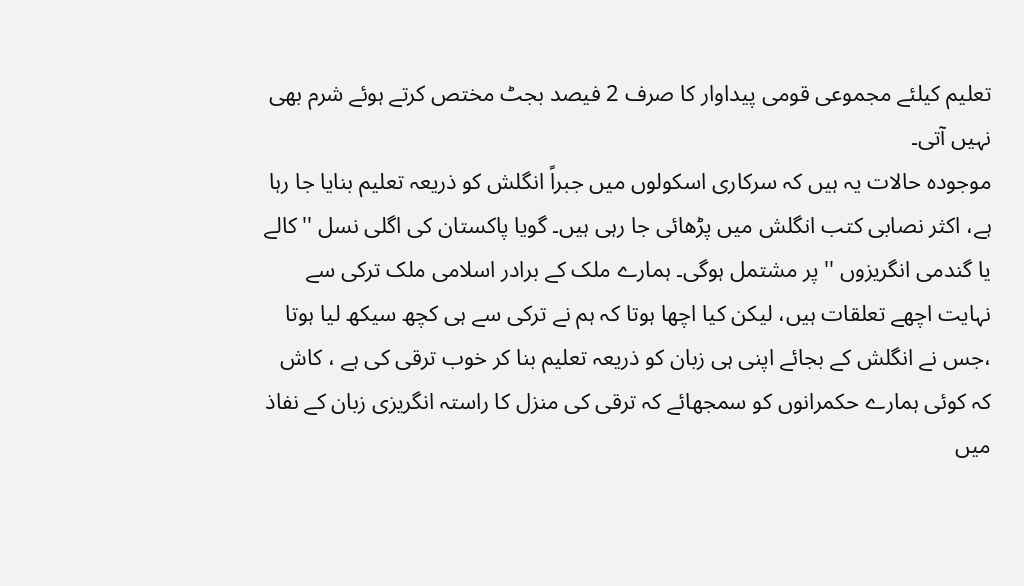تعلیم کیلئے مجموعی قومی پیداوار کا صرف 2 فیصد بجٹ مختص کرتے ہوئے شرم بھی نہیں آتی۔
موجودہ حالات یہ ہیں کہ سرکاری اسکولوں میں جبراً انگلش کو ذریعہ تعلیم بنایا جا رہا ہے، اکثر نصابی کتب انگلش میں پڑھائی جا رہی ہیں۔ گویا پاکستان کی اگلی نسل ''کالے یا گندمی انگریزوں '' پر مشتمل ہوگی۔ ہمارے ملک کے برادر اسلامی ملک ترکی سے نہایت اچھے تعلقات ہیں، لیکن کیا اچھا ہوتا کہ ہم نے ترکی سے ہی کچھ سیکھ لیا ہوتا ،جس نے انگلش کے بجائے اپنی ہی زبان کو ذریعہ تعلیم بنا کر خوب ترقی کی ہے ، کاش کہ کوئی ہمارے حکمرانوں کو سمجھائے کہ ترقی کی منزل کا راستہ انگریزی زبان کے نفاذ میں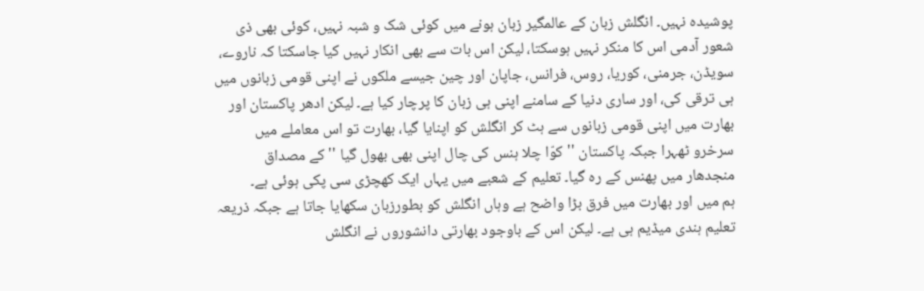پوشیدہ نہیں۔ انگلش زبان کے عالمگیر زبان ہونے میں کوئی شک و شبہ نہیں، کوئی بھی ذی شعور آدمی اس کا منکر نہیں ہوسکتا، لیکن اس بات سے بھی انکار نہیں کیا جاسکتا کہ ناروے، سویڈن، جرمنی، کوریا، روس، فرانس، جاپان اور چین جیسے ملکوں نے اپنی قومی زبانوں میں ہی ترقی کی، اور ساری دنیا کے سامنے اپنی ہی زبان کا پرچار کیا ہے۔ لیکن ادھر پاکستان اور بھارت میں اپنی قومی زبانوں سے ہٹ کر انگلش کو اپنایا گیا، بھارت تو اس معاملے میں سرخرو ٹھہرا جبکہ پاکستان ''کوّا چلا ہنس کی چال اپنی بھی بھول گیا '' کے مصداق منجدھار میں پھنس کے رہ گیا۔ تعلیم کے شعبے میں یہاں ایک کھچڑی سی پکی ہوئی ہے۔
ہم میں اور بھارت میں فرق بڑا واضح ہے وہاں انگلش کو بطورزبان سکھایا جاتا ہے جبکہ ذریعہ تعلیم ہندی میڈیم ہی ہے۔ لیکن اس کے باوجود بھارتی دانشوروں نے انگلش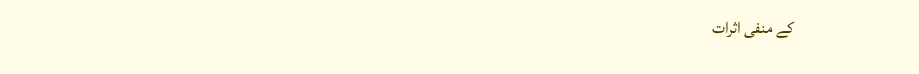کے منفی اثرات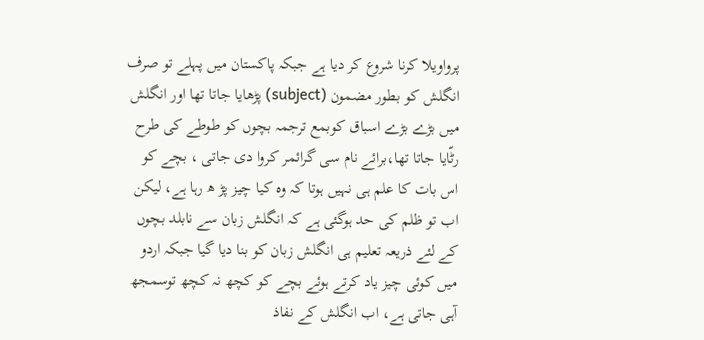پرواویلا کرنا شروع کر دیا ہے جبکہ پاکستان میں پہلے تو صرف انگلش کو بطور مضمون (subject) پڑھایا جاتا تھا اور انگلش میں بڑے بڑے اسباق کوبمع ترجمہ بچوں کو طوطے کی طرح رٹّایا جاتا تھا،برائے نام سی گرائمر کروا دی جاتی ، بچے کو اس بات کا علم ہی نہیں ہوتا کہ وہ کیا چیز پڑ ھ رہا ہے، لیکن اب تو ظلم کی حد ہوگئی ہے کہ انگلش زبان سے نابلد بچوں کے لئے ذریعہ تعلیم ہی انگلش زبان کو بنا دیا گیا جبکہ اردو میں کوئی چیز یاد کرتے ہوئے بچے کو کچھ نہ کچھ توسمجھ آہی جاتی ہے، اب انگلش کے نفاذ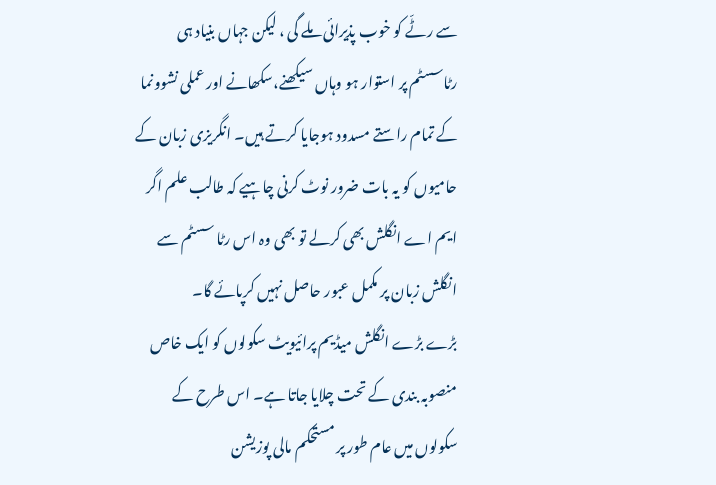سے رٹّے کو خوب پذیرائی ملے گی ، لیکن جہاں بنیاد ہی رٹاسسٹم پر استوار ہو وہاں سیکھنے،سکھانے اور عملی نشوونما کے تمام راستے مسدود ہوجایا کرتے ہیں۔ انگریزی زبان کے حامیوں کو یہ بات ضرور نوٹ کرنی چاہیے کہ طالب علم اگر ایم اے انگلش بھی کرلے تو بھی وہ اس رٹا سسٹم سے انگلش زبان پر مکمل عبور حاصل نہیں کرپائے گا۔
بڑے بڑے انگلش میڈیم پرائیویٹ سکولوں کو ایک خاص منصوبہ بندی کے تحت چلایا جاتا ہے۔ اس طرح کے سکولوں میں عام طور پر مستحکم مالی پوزیشن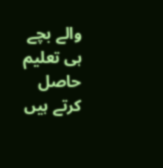والے بچے ہی تعلیم حاصل کرتے ہیں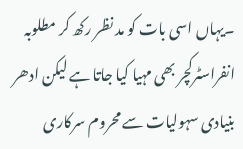۔یہاں اسی بات کو مد نظر رکھ کر مطلوبہ انفراسٹرکچر بھی مہیا کیا جاتا ہے لیکن ادھر بنیادی سہولیات سے محروم سرکاری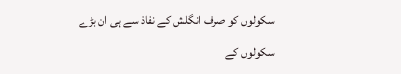سکولوں کو صرف انگلش کے نفاذ سے ہی ان بڑے سکولوں کے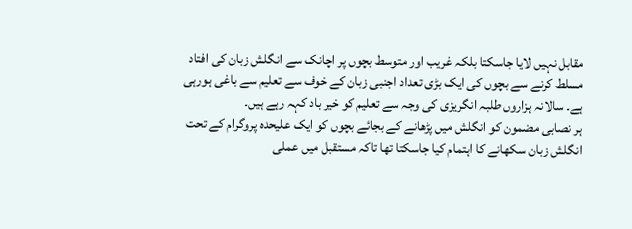مقابل نہیں لایا جاسکتا بلکہ غریب اور متوسط بچوں پر اچانک سے انگلش زبان کی افتاد مسلط کرنے سے بچوں کی ایک بڑی تعداد اجنبی زبان کے خوف سے تعلیم سے باغی ہورہی ہے۔ سالانہ ہزاروں طلبہ انگریزی کی وجہ سے تعلیم کو خیر باد کہہ رہے ہیں۔
ہر نصابی مضمون کو انگلش میں پڑھانے کے بجائے بچوں کو ایک علیحدہ پروگرام کے تحت انگلش زبان سکھانے کا اہتمام کیا جاسکتا تھا تاکہ مستقبل میں عملی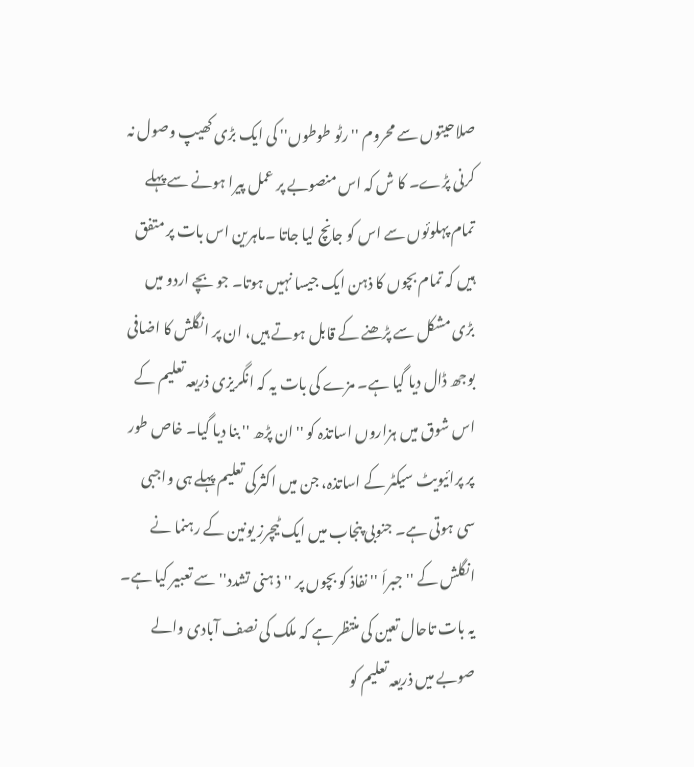صلاحیتوں سے محروم ''رٹو طوطوں'' کی ایک بڑی کھیپ وصول نہ کرنی پڑے۔ کا ش کہ اس منصوبے پر عمل پیرا ہونے سے پہلے تمام پہلوئوں سے اس کو جانچ لیا جاتا ۔ماہرین اس بات پر متفق ہیں کہ تمام بچوں کا ذہن ایک جیسا نہیں ہوتا۔ جو بچے اردو میں بڑی مشکل سے پڑھنے کے قابل ہوتے ہیں، ان پر انگلش کا اضافی بوجھ ڈال دیا گیا ہے۔ مزے کی بات یہ کہ انگریزی ذریعہ تعلیم کے اس شوق میں ہزاروں اساتذہ کو ''ان پڑھ '' بنا دیا گیا۔ خاص طور پر پرائیویٹ سیکٹر کے اساتذہ، جن میں اکثرکی تعلیم پہلے ہی واجبی سی ہوتی ہے۔ جنوبی پنجاب میں ایک ٹیچرز یونین کے رہنما نے انگلش کے ''جبراَ '' نفاذ کو بچوں پر ''ذ ہنی تشدد'' سے تعبیر کیا ہے۔
یہ بات تاحال تعین کی منتظر ہے کہ ملک کی نصف آبادی والے صوبے میں ذریعہ تعلیم کو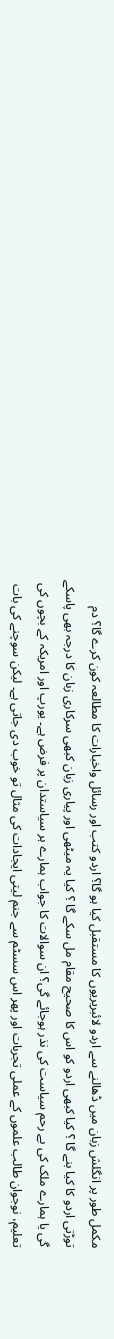مکمل طور پر انگلش زبان میں ڈھالنے سے اردو لائبریریوں کا مستقبل کیا ہو گا؟ اردو کتب اور رسائل واخبارات کا مطالعہ کون کرے گا؟ دم توڑتی اردو کا کیا بنے گا ؟ کیا کبھی اردو کو اس کا صحیح مقام مل سکے گا ؟ کیا یہ میٹھی اور پیاری زبان کبھی سرکاری زبان کا درجہ بھی پاسکے گی یا ہمارے ملک کی بے رحم سیاست کی نذر ہوجائے گی؟ ان سوالات کا جواب ہمارے ہر سیاستدان پر فرض ہے۔ یورپ اور امریکہ کے بچوں کی تعلیم، نوجوان طالب علموں کے عملی تجربات اور پھر اس سسٹم سے جنم لیتی ایجادات کی مثال تو خوب دی جاتی ہے۔ لیکن سوچنے کی بات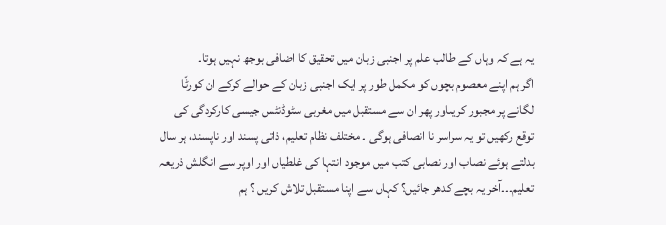یہ ہے کہ وہاں کے طالب علم پر اجنبی زبان میں تحقیق کا اضافی بوجھ نہیں ہوتا۔
اگر ہم اپنے معصوم بچوں کو مکمل طور پر ایک اجنبی زبان کے حوالے کرکے ان کورٹّا لگانے پر مجبور کریںاور پھر ان سے مستقبل میں مغربی سٹوڈنٹس جیسی کارکردگی کی توقع رکھیں تو یہ سراسر نا انصافی ہوگی ۔ مختلف نظام تعلیم، ذاتی پسند اور ناپسند، ہر سال بدلتے ہوئے نصاب اور نصابی کتب میں موجود انتہا کی غلطیاں اور اوپر سے انگلش ذریعہ تعلیم۔۔۔آخر یہ بچے کدھر جائیں؟ کہاں سے اپنا مستقبل تلاش کریں ؟ ہم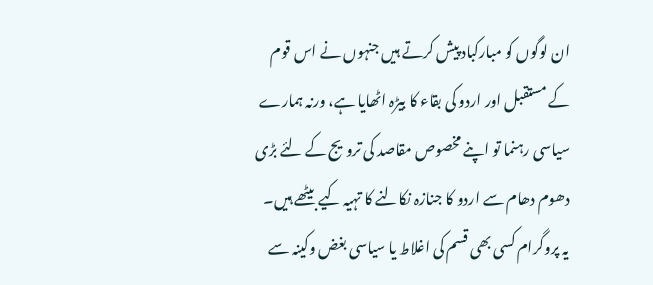ان لوگوں کو مبارکباد پیش کرتے ہیں جنہوں نے اس قوم کے مستقبل اور اردو کی بقاء کا بیڑہ اٹھایا ہے، ورنہ ہمارے سیاسی رہنما تو اپنے مخصوص مقاصد کی ترویج کے لئے بڑی دھوم دھام سے اردو کا جنازہ نکالنے کا تہیہ کیے بیٹھے ہیں۔
یہ پروگرام کسی بھی قسم کی اغلاط یا سیاسی بغض وکینہ سے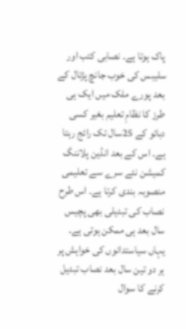پاک ہوتا ہے۔ نصابی کتب اور سلیبس کی خوب جانچ پڑتال کے بعد پورے ملک میں ایک ہی طرز کا نظامِ تعلیم بغیر کسی دبائو کے 25سال تک رائج رہتا ہے۔ اس کے بعد انڈین پلاننگ کمیشن نئے سرے سے تعلیمی منصوبہ بندی کرتا ہے۔ اس طرح نصاب کی تبدیلی بھی پچیس سال بعد ہی ممکن ہوتی ہے۔ یہاں سیاستدانوں کی خواہش پر ہر دو تین سال بعد نصاب تبدیل کرنے کا سوال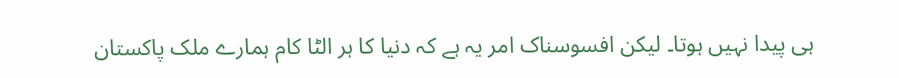ہی پیدا نہیں ہوتا۔ لیکن افسوسناک امر یہ ہے کہ دنیا کا ہر الٹا کام ہمارے ملک پاکستان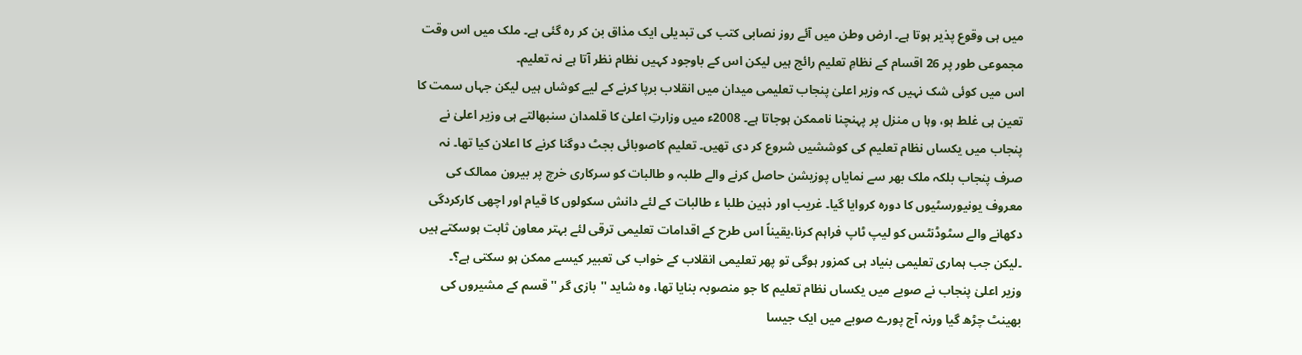میں ہی وقوع پذیر ہوتا ہے۔ ارض وطن میں آئے روز نصابی کتب کی تبدیلی ایک مذاق بن کر رہ گئی ہے۔ ملک میں اس وقت مجموعی طور پر 26 اقسام کے نظامِ تعلیم رائج ہیں لیکن اس کے باوجود کہیں نظام نظر آتا ہے نہ تعلیم۔
اس میں کوئی شک نہیں کہ وزیر اعلیٰ پنجاب تعلیمی میدان میں انقلاب برپا کرنے کے لیے کوشاں ہیں لیکن جہاں سمت کا تعین ہی غلط ہو، وہا ں منزل پر پہنچنا ناممکن ہوجاتا ہے۔ 2008ء میں وزارتِ اعلیٰ کا قلمدان سنبھالتے ہی وزیر اعلیٰ نے پنجاب میں یکساں نظام تعلیم کی کوششیں شروع کر دی تھیں۔ تعلیم کاصوبائی بجٹ دوگنا کرنے کا اعلان کیا تھا۔ نہ صرف پنجاب بلکہ ملک بھر سے نمایاں پوزیشن حاصل کرنے والے طلبہ و طالبات کو سرکاری خرچ پر بیرون ممالک کی معروف یونیورسٹیوں کا دورہ کروایا گیا۔ غریب اور ذہین طلبا ء طالبات کے لئے دانش سکولوں کا قیام اور اچھی کارکردگی دکھانے والے سٹوڈنٹس کو لیپ ٹاپ فراہم کرنا،یقیناً اس طرح کے اقدامات تعلیمی ترقی لئے بہتر معاون ثابت ہوسکتے ہیں ۔لیکن جب ہماری تعلیمی بنیاد ہی کمزور ہوگی تو پھر تعلیمی انقلاب کے خواب کی تعبیر کیسے ممکن ہو سکتی ہے؟۔
وزیر اعلیٰ پنجاب نے صوبے میں یکساں نظام تعلیم کا جو منصوبہ بنایا تھا، وہ شاید ''بازی گر '' قسم کے مشیروں کی بھینٹ چڑھ گیا ورنہ آج پورے صوبے میں ایک جیسا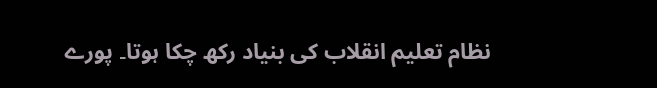نظام تعلیم انقلاب کی بنیاد رکھ چکا ہوتا۔ پورے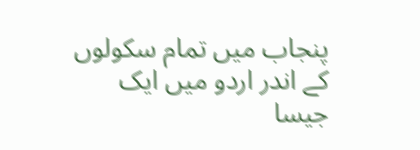پنجاب میں تمام سکولوں کے اندر اردو میں ایک جیسا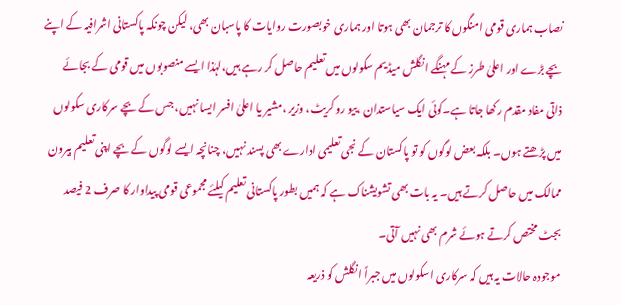نصاب ہماری قومی امنگوں کا ترجمان بھی ہوتا اور ہماری خوبصورت روایات کا پاسبان بھی، لیکن چونکہ پاکستانی اشرافیہ کے اپنے بچے بڑے اور اعلیٰ طرز کے مہنگے انگلش میڈیم سکولوں میں تعلیم حاصل کر رہے ہیں،لہٰذا ایسے منصوبوں میں قومی کے بجائے ذاتی مفاد مقدم رکھا جاتا ہے۔کوئی ایک سیاستدان ،بیو رو کریٹ، وزیر ،مشیر یا اعلیٰ افسر ایسا نہیں، جس کے بچے سرکاری سکولوں میں پڑھتے ہوں۔ بلکہ بعض لوگوں کو تو پاکستان کے نجی تعلیمی ادارے بھی پسند نہیں، چنانچہ ایسے لوگوں کے بچے اپنی تعلیم بیرون ممالک میں حاصل کرتے ہیں۔ یہ بات بھی تشویشناک ہے کہ ہمیں بطور پاکستانی تعلیم کیلئے مجموعی قومی پیداوار کا صرف 2 فیصد بجٹ مختص کرتے ہوئے شرم بھی نہیں آتی۔
موجودہ حالات یہ ہیں کہ سرکاری اسکولوں میں جبراً انگلش کو ذریعہ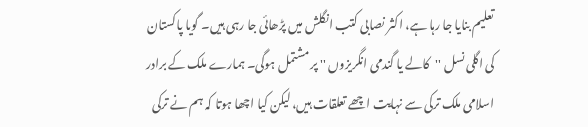تعلیم بنایا جا رہا ہے، اکثر نصابی کتب انگلش میں پڑھائی جا رہی ہیں۔ گویا پاکستان کی اگلی نسل ''کالے یا گندمی انگریزوں '' پر مشتمل ہوگی۔ ہمارے ملک کے برادر اسلامی ملک ترکی سے نہایت اچھے تعلقات ہیں، لیکن کیا اچھا ہوتا کہ ہم نے ترکی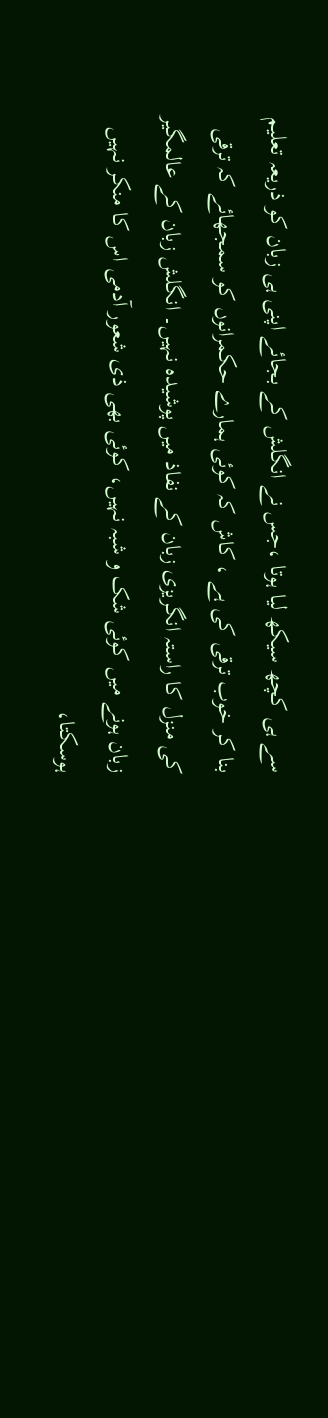سے ہی کچھ سیکھ لیا ہوتا ،جس نے انگلش کے بجائے اپنی ہی زبان کو ذریعہ تعلیم بنا کر خوب ترقی کی ہے ، کاش کہ کوئی ہمارے حکمرانوں کو سمجھائے کہ ترقی کی منزل کا راستہ انگریزی زبان کے نفاذ میں پوشیدہ نہیں۔ انگلش زبان کے عالمگیر زبان ہونے میں کوئی شک و شبہ نہیں، کوئی بھی ذی شعور آدمی اس کا منکر نہیں ہوسکتا،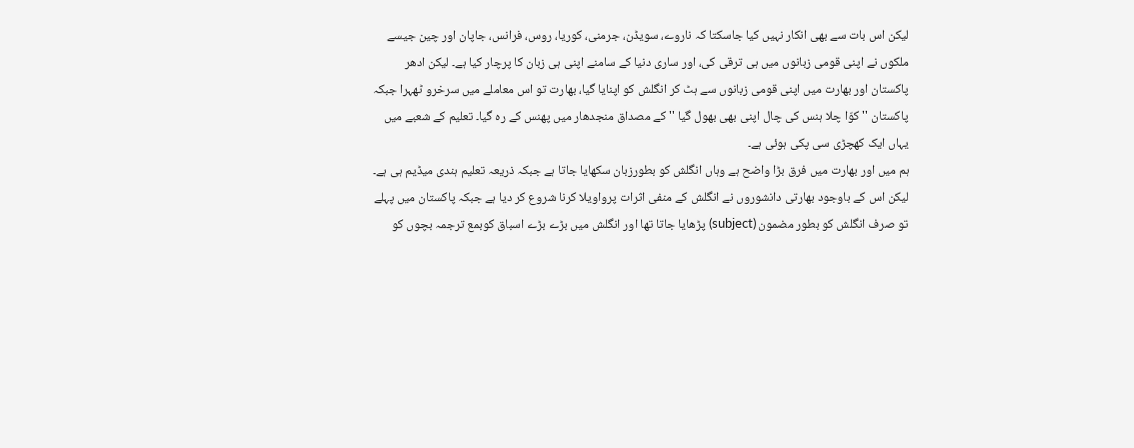لیکن اس بات سے بھی انکار نہیں کیا جاسکتا کہ ناروے، سویڈن، جرمنی، کوریا، روس، فرانس، جاپان اور چین جیسے ملکوں نے اپنی قومی زبانوں میں ہی ترقی کی، اور ساری دنیا کے سامنے اپنی ہی زبان کا پرچار کیا ہے۔ لیکن ادھر پاکستان اور بھارت میں اپنی قومی زبانوں سے ہٹ کر انگلش کو اپنایا گیا، بھارت تو اس معاملے میں سرخرو ٹھہرا جبکہ پاکستان ''کوّا چلا ہنس کی چال اپنی بھی بھول گیا '' کے مصداق منجدھار میں پھنس کے رہ گیا۔ تعلیم کے شعبے میں یہاں ایک کھچڑی سی پکی ہوئی ہے۔
ہم میں اور بھارت میں فرق بڑا واضح ہے وہاں انگلش کو بطورزبان سکھایا جاتا ہے جبکہ ذریعہ تعلیم ہندی میڈیم ہی ہے۔ لیکن اس کے باوجود بھارتی دانشوروں نے انگلش کے منفی اثرات پرواویلا کرنا شروع کر دیا ہے جبکہ پاکستان میں پہلے تو صرف انگلش کو بطور مضمون (subject) پڑھایا جاتا تھا اور انگلش میں بڑے بڑے اسباق کوبمع ترجمہ بچوں کو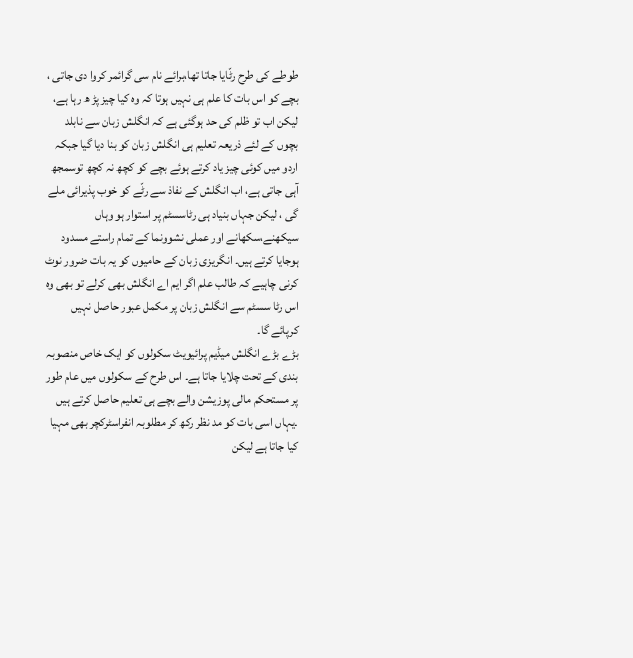طوطے کی طرح رٹّایا جاتا تھا،برائے نام سی گرائمر کروا دی جاتی ، بچے کو اس بات کا علم ہی نہیں ہوتا کہ وہ کیا چیز پڑ ھ رہا ہے، لیکن اب تو ظلم کی حد ہوگئی ہے کہ انگلش زبان سے نابلد بچوں کے لئے ذریعہ تعلیم ہی انگلش زبان کو بنا دیا گیا جبکہ اردو میں کوئی چیز یاد کرتے ہوئے بچے کو کچھ نہ کچھ توسمجھ آہی جاتی ہے، اب انگلش کے نفاذ سے رٹّے کو خوب پذیرائی ملے گی ، لیکن جہاں بنیاد ہی رٹاسسٹم پر استوار ہو وہاں سیکھنے،سکھانے اور عملی نشوونما کے تمام راستے مسدود ہوجایا کرتے ہیں۔ انگریزی زبان کے حامیوں کو یہ بات ضرور نوٹ کرنی چاہیے کہ طالب علم اگر ایم اے انگلش بھی کرلے تو بھی وہ اس رٹا سسٹم سے انگلش زبان پر مکمل عبور حاصل نہیں کرپائے گا۔
بڑے بڑے انگلش میڈیم پرائیویٹ سکولوں کو ایک خاص منصوبہ بندی کے تحت چلایا جاتا ہے۔ اس طرح کے سکولوں میں عام طور پر مستحکم مالی پوزیشن والے بچے ہی تعلیم حاصل کرتے ہیں ۔یہاں اسی بات کو مد نظر رکھ کر مطلوبہ انفراسٹرکچر بھی مہیا کیا جاتا ہے لیکن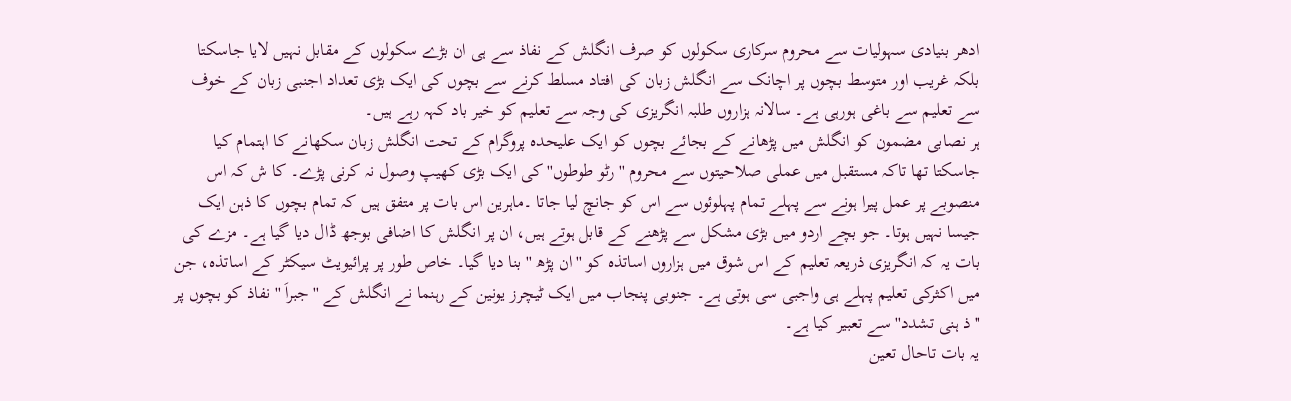ادھر بنیادی سہولیات سے محروم سرکاری سکولوں کو صرف انگلش کے نفاذ سے ہی ان بڑے سکولوں کے مقابل نہیں لایا جاسکتا بلکہ غریب اور متوسط بچوں پر اچانک سے انگلش زبان کی افتاد مسلط کرنے سے بچوں کی ایک بڑی تعداد اجنبی زبان کے خوف سے تعلیم سے باغی ہورہی ہے۔ سالانہ ہزاروں طلبہ انگریزی کی وجہ سے تعلیم کو خیر باد کہہ رہے ہیں۔
ہر نصابی مضمون کو انگلش میں پڑھانے کے بجائے بچوں کو ایک علیحدہ پروگرام کے تحت انگلش زبان سکھانے کا اہتمام کیا جاسکتا تھا تاکہ مستقبل میں عملی صلاحیتوں سے محروم ''رٹو طوطوں'' کی ایک بڑی کھیپ وصول نہ کرنی پڑے۔ کا ش کہ اس منصوبے پر عمل پیرا ہونے سے پہلے تمام پہلوئوں سے اس کو جانچ لیا جاتا ۔ماہرین اس بات پر متفق ہیں کہ تمام بچوں کا ذہن ایک جیسا نہیں ہوتا۔ جو بچے اردو میں بڑی مشکل سے پڑھنے کے قابل ہوتے ہیں، ان پر انگلش کا اضافی بوجھ ڈال دیا گیا ہے۔ مزے کی بات یہ کہ انگریزی ذریعہ تعلیم کے اس شوق میں ہزاروں اساتذہ کو ''ان پڑھ '' بنا دیا گیا۔ خاص طور پر پرائیویٹ سیکٹر کے اساتذہ، جن میں اکثرکی تعلیم پہلے ہی واجبی سی ہوتی ہے۔ جنوبی پنجاب میں ایک ٹیچرز یونین کے رہنما نے انگلش کے ''جبراَ '' نفاذ کو بچوں پر ''ذ ہنی تشدد'' سے تعبیر کیا ہے۔
یہ بات تاحال تعین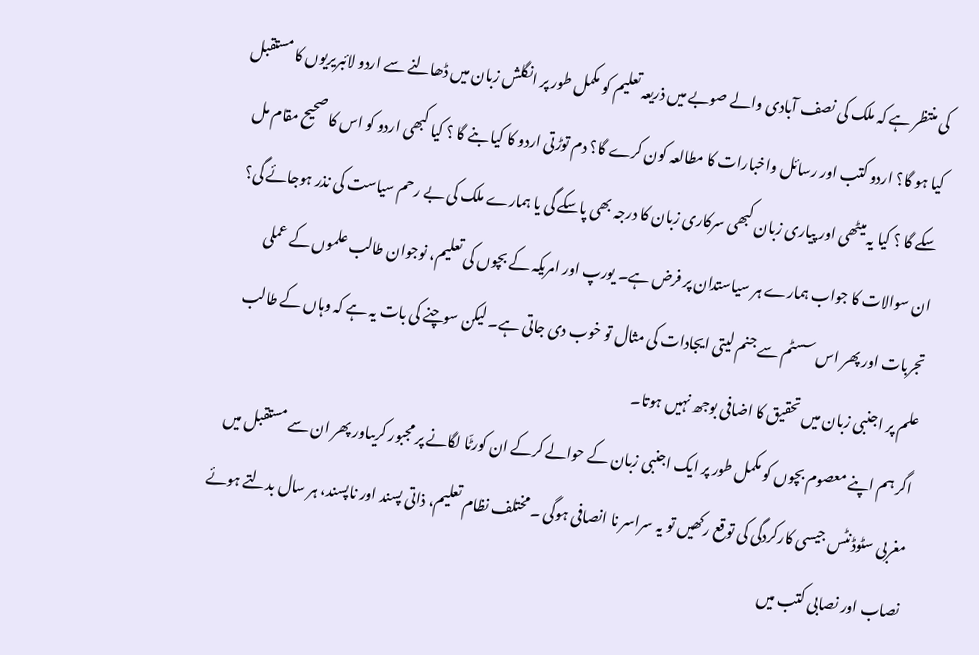کی منتظر ہے کہ ملک کی نصف آبادی والے صوبے میں ذریعہ تعلیم کو مکمل طور پر انگلش زبان میں ڈھالنے سے اردو لائبریریوں کا مستقبل کیا ہو گا؟ اردو کتب اور رسائل واخبارات کا مطالعہ کون کرے گا؟ دم توڑتی اردو کا کیا بنے گا ؟ کیا کبھی اردو کو اس کا صحیح مقام مل سکے گا ؟ کیا یہ میٹھی اور پیاری زبان کبھی سرکاری زبان کا درجہ بھی پاسکے گی یا ہمارے ملک کی بے رحم سیاست کی نذر ہوجائے گی؟ ان سوالات کا جواب ہمارے ہر سیاستدان پر فرض ہے۔ یورپ اور امریکہ کے بچوں کی تعلیم، نوجوان طالب علموں کے عملی تجربات اور پھر اس سسٹم سے جنم لیتی ایجادات کی مثال تو خوب دی جاتی ہے۔ لیکن سوچنے کی بات یہ ہے کہ وہاں کے طالب علم پر اجنبی زبان میں تحقیق کا اضافی بوجھ نہیں ہوتا۔
اگر ہم اپنے معصوم بچوں کو مکمل طور پر ایک اجنبی زبان کے حوالے کرکے ان کورٹّا لگانے پر مجبور کریںاور پھر ان سے مستقبل میں مغربی سٹوڈنٹس جیسی کارکردگی کی توقع رکھیں تو یہ سراسر نا انصافی ہوگی ۔ مختلف نظام تعلیم، ذاتی پسند اور ناپسند، ہر سال بدلتے ہوئے نصاب اور نصابی کتب میں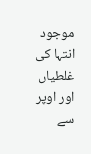موجود انتہا کی غلطیاں اور اوپر سے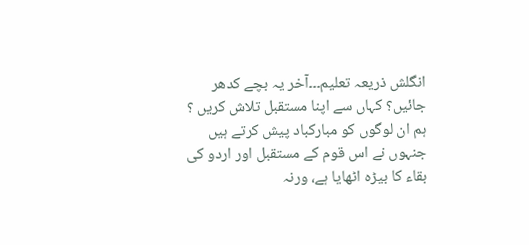انگلش ذریعہ تعلیم۔۔۔آخر یہ بچے کدھر جائیں؟ کہاں سے اپنا مستقبل تلاش کریں ؟ ہم ان لوگوں کو مبارکباد پیش کرتے ہیں جنہوں نے اس قوم کے مستقبل اور اردو کی بقاء کا بیڑہ اٹھایا ہے، ورنہ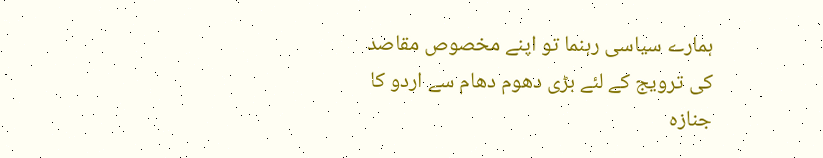ہمارے سیاسی رہنما تو اپنے مخصوص مقاصد کی ترویج کے لئے بڑی دھوم دھام سے اردو کا جنازہ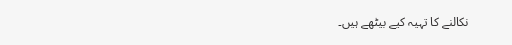نکالنے کا تہیہ کیے بیٹھے ہیں۔